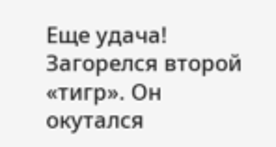Еще удача! Загорелся второй «тигр». Он окутался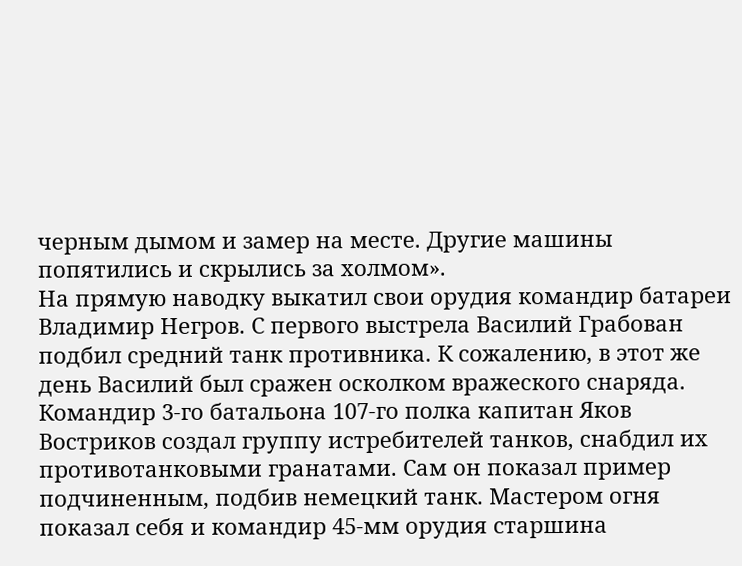черным дымом и замер на месте. Другие машины попятились и скрылись за холмом».
На прямую наводку выкатил свои орудия командир батареи Владимир Негров. С первого выстрела Василий Грабован подбил средний танк противника. К сожалению, в этот же день Василий был сражен осколком вражеского снаряда.
Командир 3-го батальона 107-го полка капитан Яков Востриков создал группу истребителей танков, снабдил их противотанковыми гранатами. Сам он показал пример подчиненным, подбив немецкий танк. Мастером огня показал себя и командир 45-мм орудия старшина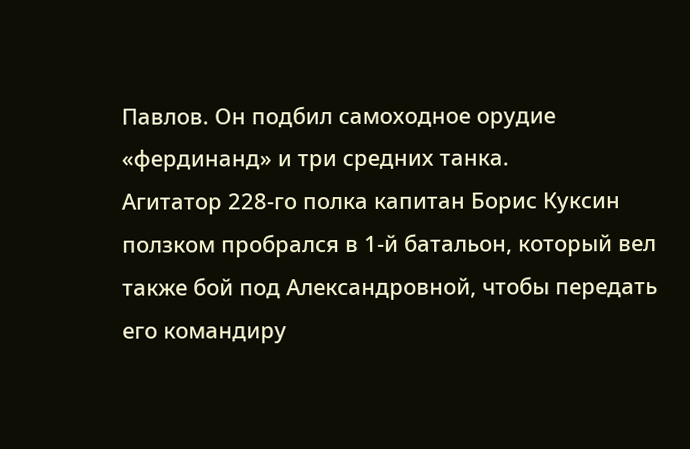Павлов. Он подбил самоходное орудие «фердинанд» и три средних танка.
Агитатор 228-го полка капитан Борис Куксин ползком пробрался в 1-й батальон, который вел также бой под Александровной, чтобы передать его командиру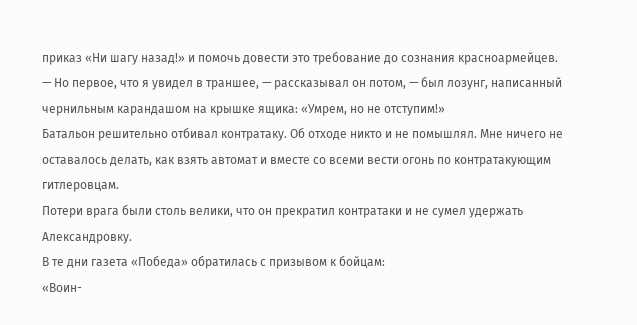приказ «Ни шагу назад!» и помочь довести это требование до сознания красноармейцев.
— Но первое, что я увидел в траншее, — рассказывал он потом, — был лозунг, написанный чернильным карандашом на крышке ящика: «Умрем, но не отступим!»
Батальон решительно отбивал контратаку. Об отходе никто и не помышлял. Мне ничего не оставалось делать, как взять автомат и вместе со всеми вести огонь по контратакующим гитлеровцам.
Потери врага были столь велики, что он прекратил контратаки и не сумел удержать Александровку.
В те дни газета «Победа» обратилась с призывом к бойцам:
«Воин-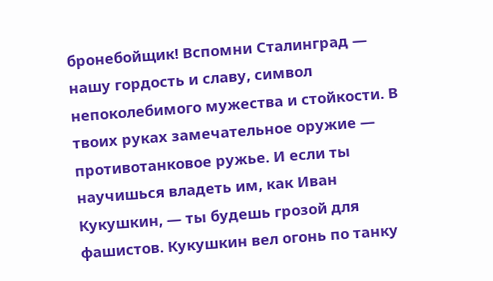бронебойщик! Вспомни Сталинград — нашу гордость и славу, символ непоколебимого мужества и стойкости. В твоих руках замечательное оружие — противотанковое ружье. И если ты научишься владеть им, как Иван Кукушкин, — ты будешь грозой для фашистов. Кукушкин вел огонь по танку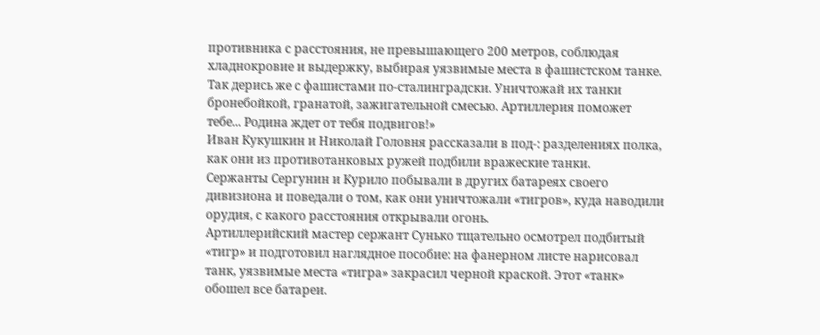противника с расстояния, не превышающего 200 метров, соблюдая хладнокровие и выдержку, выбирая уязвимые места в фашистском танке.
Так дерись же с фашистами по-сталинградски. Уничтожай их танки бронебойкой, гранатой, зажигательной смесью. Артиллерия поможет тебе... Родина ждет от тебя подвигов!»
Иван Кукушкин и Николай Головня рассказали в под-: разделениях полка, как они из противотанковых ружей подбили вражеские танки.
Сержанты Сергунин и Курило побывали в других батареях своего дивизиона и поведали о том, как они уничтожали «тигров», куда наводили орудия, с какого расстояния открывали огонь.
Артиллерийский мастер сержант Сунько тщательно осмотрел подбитый «тигр» и подготовил наглядное пособие: на фанерном листе нарисовал танк, уязвимые места «тигра» закрасил черной краской. Этот «танк» обошел все батареи.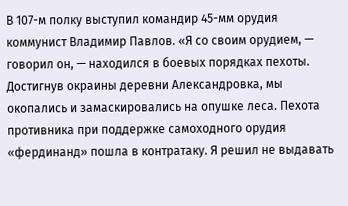В 107-м полку выступил командир 45-мм орудия коммунист Владимир Павлов. «Я со своим орудием, — говорил он, — находился в боевых порядках пехоты. Достигнув окраины деревни Александровка, мы окопались и замаскировались на опушке леса. Пехота противника при поддержке самоходного орудия «фердинанд» пошла в контратаку. Я решил не выдавать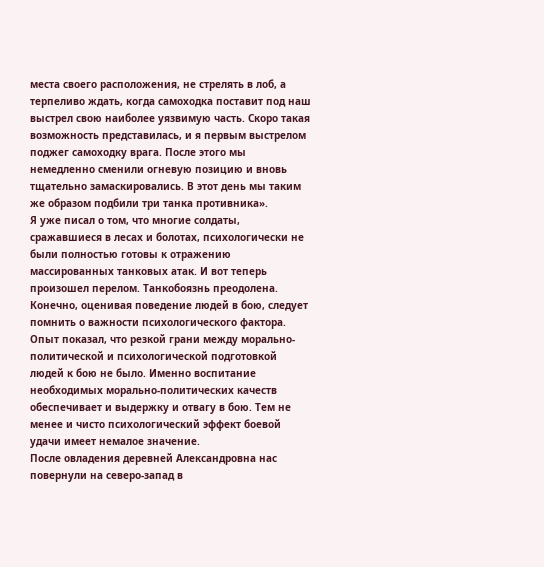места своего расположения, не стрелять в лоб, а терпеливо ждать, когда самоходка поставит под наш выстрел свою наиболее уязвимую часть. Скоро такая возможность представилась, и я первым выстрелом поджег самоходку врага. После этого мы немедленно сменили огневую позицию и вновь тщательно замаскировались. В этот день мы таким же образом подбили три танка противника».
Я уже писал о том, что многие солдаты, сражавшиеся в лесах и болотах, психологически не были полностью готовы к отражению массированных танковых атак. И вот теперь произошел перелом. Танкобоязнь преодолена.
Конечно, оценивая поведение людей в бою, следует помнить о важности психологического фактора. Опыт показал, что резкой грани между морально-политической и психологической подготовкой людей к бою не было. Именно воспитание необходимых морально-политических качеств обеспечивает и выдержку и отвагу в бою. Тем не менее и чисто психологический эффект боевой удачи имеет немалое значение.
После овладения деревней Александровна нас повернули на северо-запад в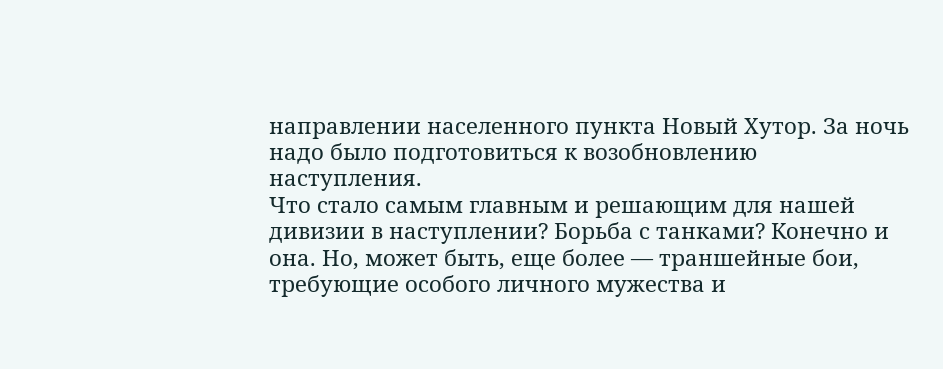направлении населенного пункта Новый Хутор. За ночь надо было подготовиться к возобновлению наступления.
Что стало самым главным и решающим для нашей дивизии в наступлении? Борьба с танками? Конечно и она. Но, может быть, еще более — траншейные бои, требующие особого личного мужества и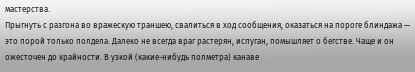мастерства.
Прыгнуть с разгона во вражескую траншею, свалиться в ход сообщения, оказаться на пороге блиндажа — это порой только полдела. Далеко не всегда враг растерян, испуган, помышляет о бегстве. Чаще и он ожесточен до крайности. В узкой (какие-нибудь полметра) канаве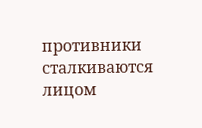противники сталкиваются лицом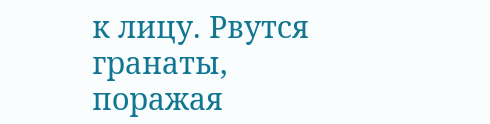к лицу. Рвутся гранаты, поражая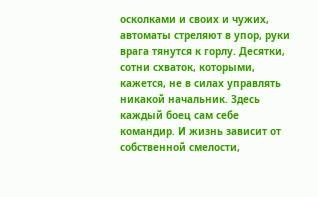осколками и своих и чужих, автоматы стреляют в упор, руки врага тянутся к горлу. Десятки, сотни схваток, которыми, кажется, не в силах управлять никакой начальник. Здесь каждый боец сам себе командир. И жизнь зависит от собственной смелости,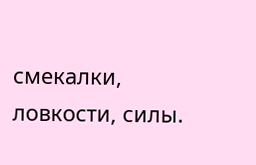смекалки, ловкости, силы.